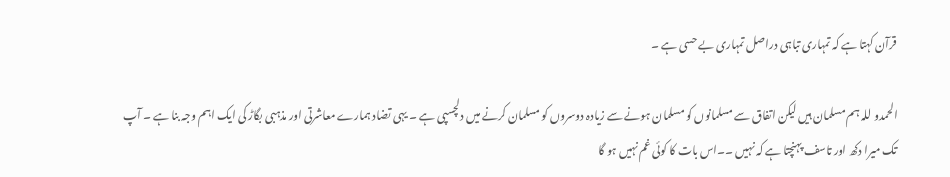قرآن کہتا ہے کہ تمہاری تباہی دراصل تمہاری بے حسی ہے ۔

الحمدو للہ ہم مسلمان ہیں لیکن اتفاق سے مسلمانوں کو مسلمان ہونے سے زیادہ دوسروں کو مسلمان کرنے میں دلچسپی ہے ۔ یہی تضاد ہمارے معاشرتی اور مذہبی بگاڑ کی ایک اہم وجہ بنا ہے ۔ آپ تک میرا دکھ اور تاسف پہنچتا ہے کہ نہیں ۔۔اس بات کا کوئی غم نہیں ہو گا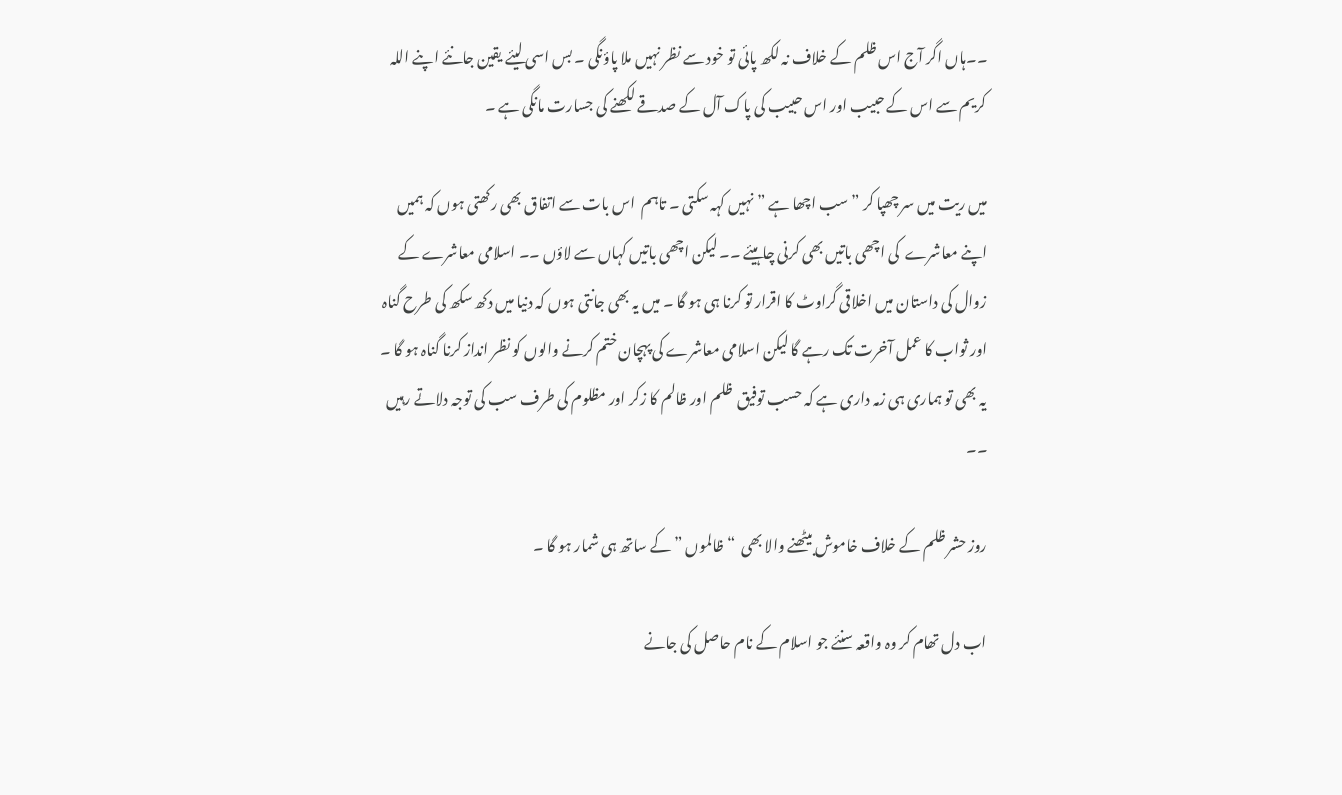۔۔ہاں اگر آج اس ظلم کے خلاف نہ لکھ پائی تو خود سے نظر نہیں ملا پاؤنگی ۔ بس اسی لیئے یقین جانئے اپنے اللہ کریم سے اس کے حبیب اور اس حبیب کی پاک آل کے صدقے لکھنے کی جسارت مانگی ہے ۔

میں ریت میں سر چھپا کر ” سب اچھا ہے ” نہیں کہہ سکتی ۔ تاہم  اس بات سے اتفاق بھی رکھتی ہوں کہ ہمیں اپنے معاشرے  کی اچھی باتیں بھی کرنی چاہیئے ۔۔ لیکن اچھی باتیں کہاں سے لاؤں ۔۔ اسلامی معاشرے کے زوال کی داستان میں اخلاقی گراوٹ کا اقرار تو کرنا ہی ہو گا ۔ میں یہ بھی جانتی ہوں کہ دنیا میں دکھ سکھ کی طرح گناہ اور ثواب کا عمل آخرت تک رہے گا لیکن اسلامی معاشرے کی پہچان ختم کرنے والوں کو نظر انداز کرنا گناہ ہو گا ۔ یہ بھی تو ہماری ہی زمہ داری ہے کہ حسب توفیق  ظلم اور ظالم کا زکر اور مظلوم کی طرف سب کی توجہ دلاتے رہیں ۔۔

روز حشر ظلم کے خلاف خاموش بیٹھنے والا بھی  “ظالموں ” کے ساتھ ہی شمار ہو گا ۔

اب دل تھام کر وہ واقعہ سنئے جو اسلام کے نام حاصل کی جانے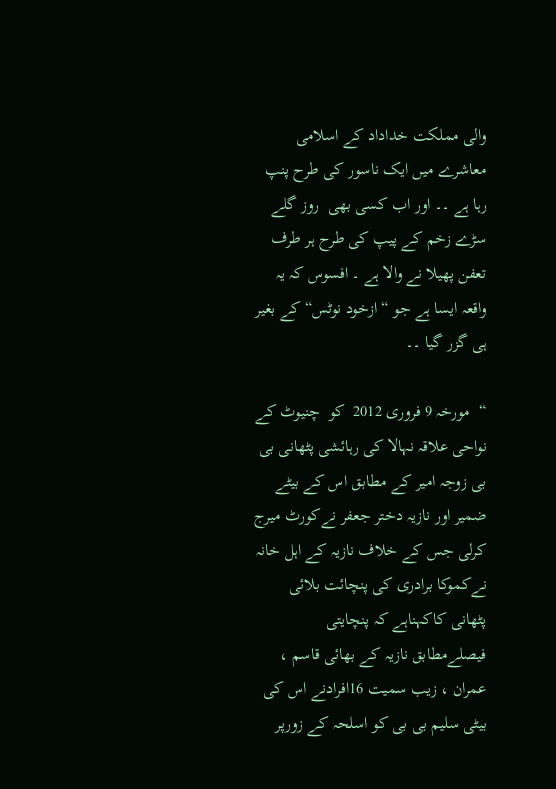والی مملکت خداداد کے اسلامی معاشرے میں ایک ناسور کی طرح پنپ رہا ہے ۔۔ اور اب کسی بھی  روز گلے سڑے زخم کے پیپ کی طرح ہر طرف تعفن پھیلا نے والا ہے ۔ افسوس کہ یہ واقعہ ایسا ہے جو “ ازخود نوٹس“ کے بغیر ہی گزر گیا ۔۔

“  مورخہ 9 فروری 2012  کو  چنیوٹ کے نواحی علاقہ نہالا کی رہائشی پٹھانی بی بی زوجہ امیر کے مطابق اس کے بیٹے ضمیر اور نازیہ دختر جعفر نےکورٹ میرج کرلی جس کے خلاف نازیہ کے اہل خانہ نےکموکا برادری کی پنچائت بلائی پٹھانی کاکہناہے کہ پنچایتی فیصلےمطابق نازیہ کے بھائی قاسم ، عمران ، زیب سمیت 16افرادنے اس کی بیٹی سلیم بی بی کو اسلحہ کے زورپر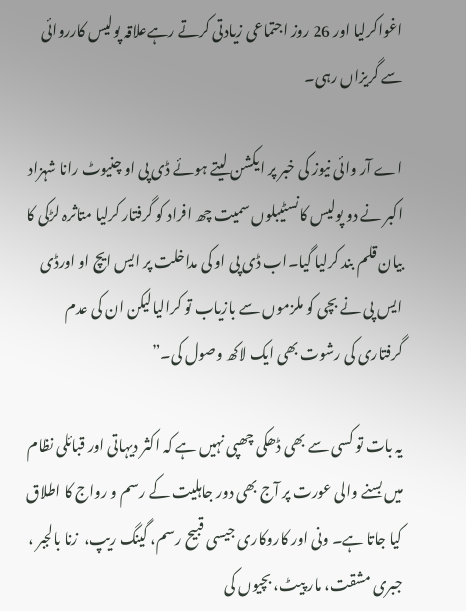اغواکرلیا اور 26 روز اجتماعی زیادتی کرتے رہےعلاقہ پولیس کارروائی سے گریزاں رہی۔

اے آر وائی نیوز کی خبر پر ایکشن لیتے ہوئے ڈی پی او چنیوٹ رانا شہزاد اکبر نے دو پولیس کانسٹیبلوں سمیت چھ افراد کو گرفتار کرلیا متاثرہ لڑکی کا بیان قلم بند کرلیا گیا۔اب ڈی پی او کی مداخلت پر ایس ایچ او اورڈی ایس پی نے بچی کو ملزموں سے بازیاب تو کرالیالیکن ان کی عدم گرفتاری کی رشوت بھی ایک لاکھ وصول کی۔”

یہ بات تو کسی سے بھی ڈھکی چھپی نہیں ہے کہ اکثر دیہاتی اور قبائلی نظام میں بسنے والی عورت پر آج بھی دور جاہلیت کے رسم و رواج کا اطلاق کیا جاتا ہے۔ ونی اور کاروکاری جیسی قبیح رسم، گینگ ریپ،  زنا بالجبر ، جبری مشقت، مار پیٹ، بچیوں کی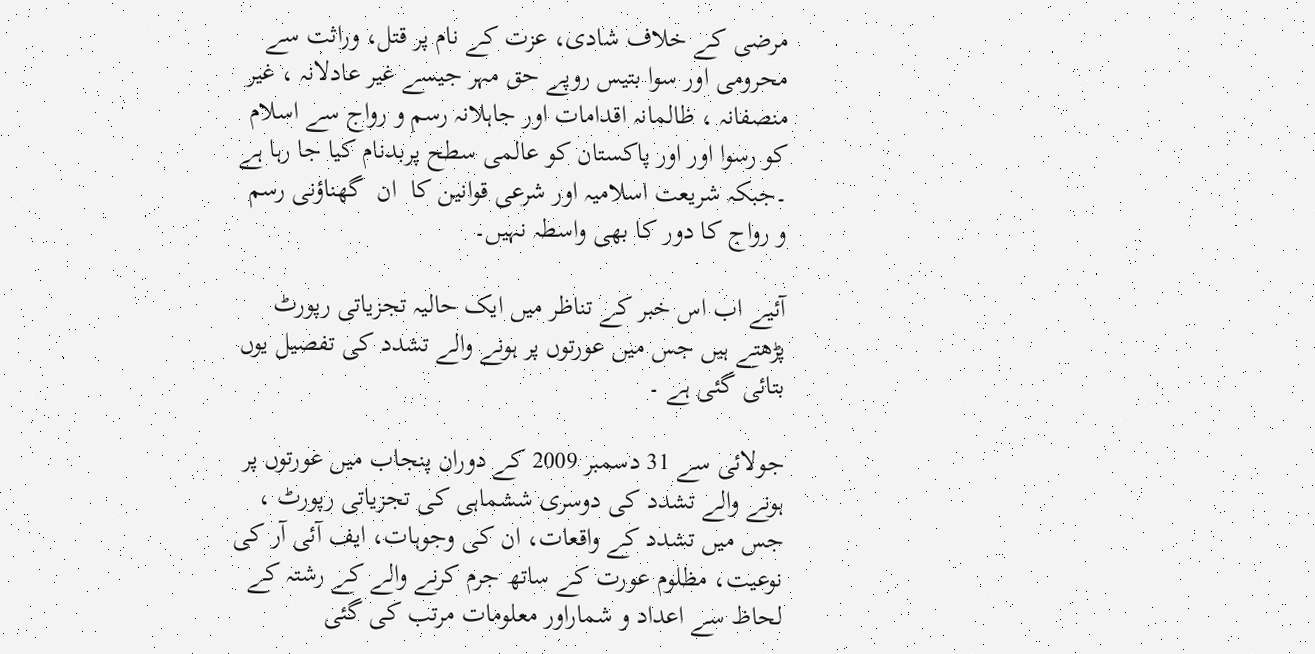مرضی کے خلاف شادی، عزت کے نام پر قتل، وراثت سے محرومی اور سوا بتیس روپے حق مہر جیسے غیر عادلانہ ، غیر منصفانہ ، ظالمانہ اقدامات اور جاہلانہ رسم و رواج سے اسلام کو رسوا اور اور پاکستان کو عالمی سطح پربدنام کیا جا رہا ہے ۔جبکہ شریعت اسلامیہ اور شرعی قوانین کا  ان  گھناؤنی رسم  و رواج کا دور کا بھی واسطہ نہیں۔

آئیے اب اس خبر کے تناظر میں ایک حالیہ تجزیاتی رپورٹ پڑھتے ہیں جس میں عورتوں پر ہونے والے تشدد کی تفصیل یوں بتائی گئی ہے ۔

جولائی سے 31 دسمبر 2009 کے دوران پنجاب میں عورتوں پر ہونے والے تشدد کی دوسری ششماہی کی تجزیاتی رپورٹ ، جس میں تشدد کے واقعات، ان کی وجوہات، ایف آئی آر کی نوعیت، مظلوم عورت کے ساتھ جرم کرنے والے کے رشتہ کے لحاظ سے اعداد و شماراور معلومات مرتب کی گئی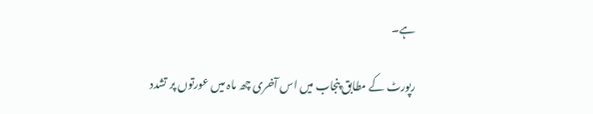ہے۔

رپورٹ کے مطابق پنجاب میں اس آخری چھ ماہ میں عورتوں پر تشدد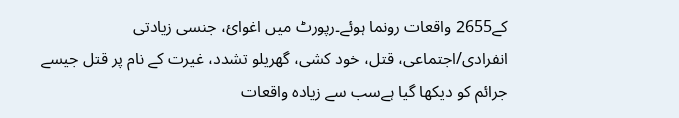کے2655 واقعات رونما ہوئے۔رپورٹ میں اغوائ، جنسی زیادتی انفرادی/اجتماعی، قتل، خود کشی، گھریلو تشدد، غیرت کے نام پر قتل جیسے جرائم کو دیکھا گیا ہےسب سے زیادہ واقعات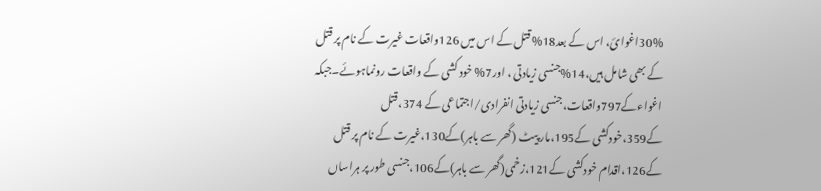30%اغوائ، اس کے بعد18%قتل کے اس میں 126واقعات غیرت کے نام پر قتل کے بھی شامل ہیں،14%جنسی زیادتی ، اور7% خود کشی کے واقعات رونماہوئے۔جبکہ اغواءکے797واقعات،جنسی زیادتی انفرادی/اجتماعی کے 374،قتل کے359،خودکشی کے195،مار پیٹ (گھر سے باہر)کے130،غیرت کے نام پر قتل کے126،اقدام خودکشی کے121،زخمی(گھر سے باہر)کے106،جنسی طور پر ہراساں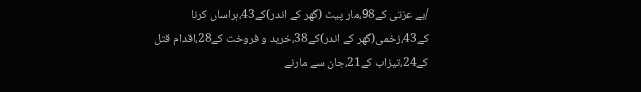/بے عزتی کے98،مار پیٹ (گھر کے اندر)کے43،ہراساں کرنا کے43،زخمی(گھر کے اندر)کے38،خرید و فروخت کے28،اقدام قتل کے24،تیزاب کے21،جان سے مارنے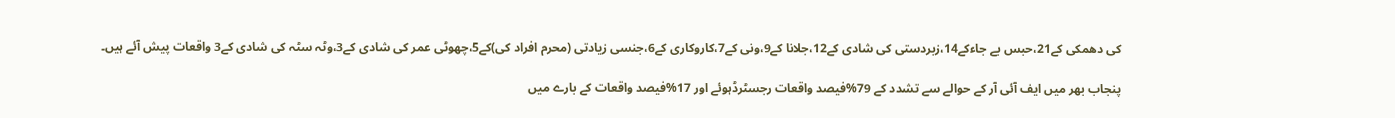کی دھمکی کے21،حبس بے جاءکے14،زبردستی کی شادی کے12،جلانا کے9،ونی کے7،کاروکاری کے6،جنسی زیادتی (محرم افراد کی)کے5،چھوٹی عمر کی شادی کے3،وٹہ سٹہ کی شادی کے3 واقعات پیش آئے ہیں۔

پنجاب بھر میں ایف آئی آر کے حوالے سے تشدد کے 79%فیصد واقعات رجسٹرڈہوئے اور 17%فیصد واقعات کے بارے میں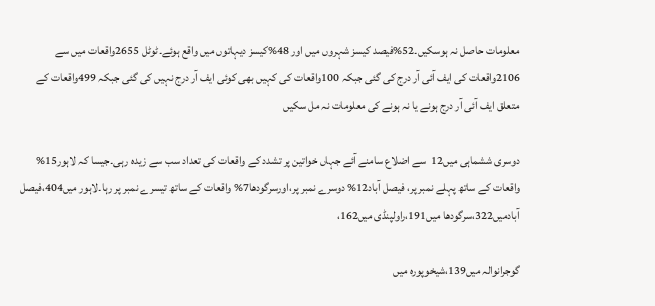معلومات حاصل نہ ہوسکیں۔52%فیصد کیسز شہروں میں اور 48%کیسز دیہاتوں میں واقع ہوئے۔ٹوٹل 2655واقعات میں سے 2106واقعات کی ایف آئی آر درج کی گئی جبکہ 100واقعات کی کہیں بھی کوئی ایف آر درج نہیں کی گئی جبکہ 499واقعات کے متعلق ایف آئی آر درج ہونے یا نہ ہونے کی معلومات نہ مل سکیں

دوسری ششماہی میں12  سے اضلاع سامنے آئے جہاں خواتین پر تشدد کے واقعات کی تعداد سب سے زیدہ رہی۔جیسا کہ لاہور15% واقعات کے ساتھ پہلے نمبر پر، فیصل آباد12% دوسرے نمبر پر،اورسرگودھا7% واقعات کے ساتھ تیسرے نمبر پر رہا۔لاہور میں404،فیصل آبادمیں322،سرگودھا میں191،راولپنڈی میں162،

گوجرانوالہ میں139،شیخوپورہ میں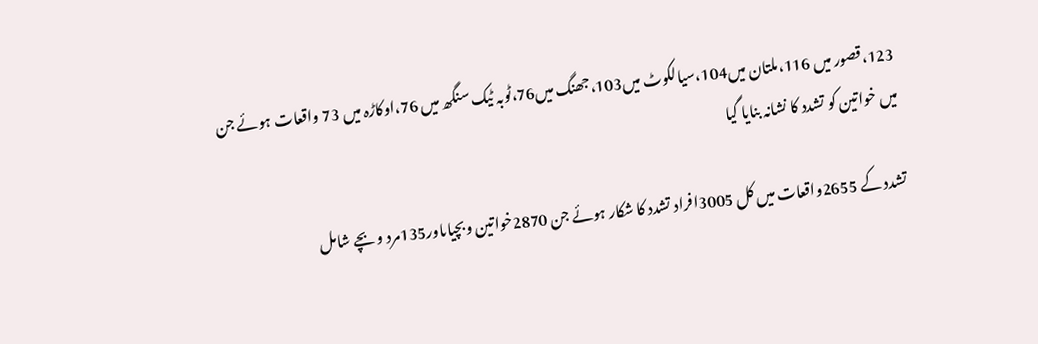123،قصور میں 116،ملتان میں104،سیالکوٹ میں103،جھنگ میں76،ٹوبہ ٹیک سنگھ میں 76،اوکاڑہ میں 73 واقعات ہوئے جن میں خواتین کو تشدد کا نشانہ بنایا گیا

تشدد کے 2655واقعات میں کل 3005افراد تشدد کا شکار ہوئے جن 2870خواتین وبچیاںاور135مرد و بچے شامل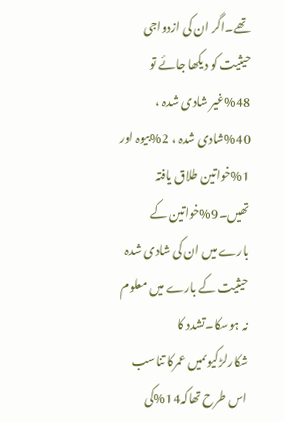تھے۔اگر ان کی ازدواجی حیثیت کو دیکھا جائے تو 48%غیر شادی شدہ ، 40%شادی شدہ ، 2%بیوہ اور 1%خواتین طلاق یافتہ تھیں۔9%خواتین کے بارے میں ان کی شادی شدہ حیثیت کے بارے میں معلوم نہ ہوسکا۔تشدد کا شکارلڑکیوںمیں عمرکا تناسب اس طرح تھاکہ14%کی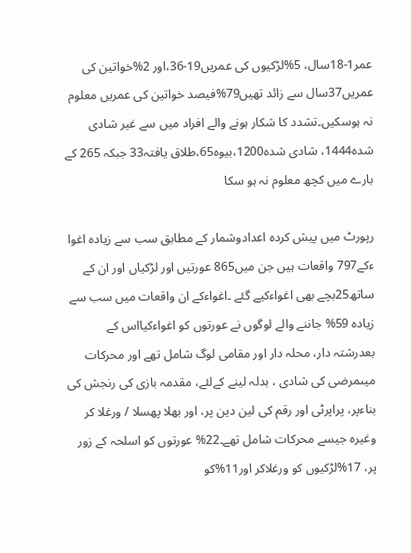عمر1-18سال، 5%لڑکیوں کی عمریں19-36،اور 2%خواتین کی عمریں37سال سے زائد تھیں79%فیصد خواتین کی عمریں معلوم نہ ہوسکیں۔تشدد کا شکار ہونے والے افراد میں سے غیر شادی شدہ1444، شادی شدہ1200،بیوہ65،طلاق یافتہ33 جبکہ 265 کے بارے میں کچھ معلوم نہ ہو سکا

رپورٹ میں پیش کردہ اعدادوشمار کے مطابق سب سے زیادہ اغوا ءکے797 واقعات ہیں جن میں865 عورتیں اور لڑکیاں اور ان کے ساتھ25بچے بھی اغواءکیے گئے ۔اغواءکے ان واقعات میں سب سے زیادہ 59% جاننے والے لوگوں نے عورتوں کو اغواءکیااس کے بعدرشتہ دار، محلہ دار اور مقامی لوگ شامل تھے اور محرکات میںمرضی کی شادی ، بدلہ لینے کےلئے، مقدمہ بازی کی رنجش کی بناءپر، پراپرٹی اور رقم کی لین دین پر، اور بھلا پھسلا / ورغلا کر وغیرہ جیسے محرکات شامل تھے۔22% عورتوں کو اسلحہ کے زور پر، 17%لڑکیوں کو ورغلاکر اور11%کو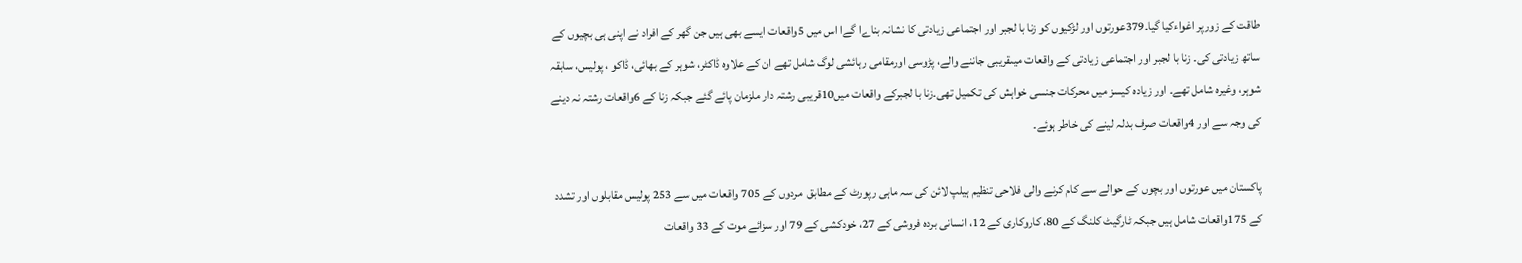طاقت کے زورپر اغواءکیا گیا۔379عورتوں اور لڑکیوں کو زنا با لجبر اور اجتماعی زیادتی کا نشانہ بناےا گےا اس میں 5واقعات ایسے بھی ہیں جن گھر کے افراد نے اپنی ہی بچیوں کے ساتھ زیادتی کی۔ زنا با لجبر اور اجتماعی زیادتی کے واقعات میںقریبی جاننے والے، پڑوسی اورمقامی رہائشی لوگ شامل تھے ان کے علاوہ ڈاکٹر، شوہر کے بھائی، ڈاکو ، پولیس، سابقہ شوہر، وغیرہ شامل تھے۔ اور زیادہ کیسز میں محرکات جنسی خواہش کی تکمیل تھی۔زنا با لجبرکے واقعات میں10قریبی رشتہ دار ملزمان پائے گئے جبکہ زنا کے 6واقعات رشتہ نہ دینے کی وجہ سے اور 4واقعات صرف بدلہ لینے کی خاطر ہوئے۔

پاکستان میں عورتوں اور بچوں کے حوالے سے کام کرنے والی فلاحی تنظیم ہیلپ لائن کی سہ ماہی رپورٹ کے مطابق  مردوں کے 705 واقعات میں سے 253 پولیس مقابلوں اور تشدد کے 175واقعات شامل ہیں جبکہ ٹارگیٹ کلنگ کے 80، کاروکاری کے 12، انسانی بردہ فروشی کے 27، خودکشی کے 79 اور سزائے موت کے 33 واقعات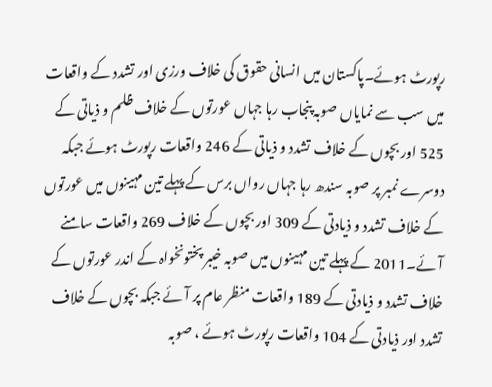رپورٹ ہوئے۔پاکستان میں انسانی حقوق کی خلاف ورزی اور تشدد کے واقعات میں سب سے نمایاں صوبہ پنجاب رہا جہاں عورتوں کے خلاف ظلم و ذیاتی کے 525 اور بچوں کے خلاف تشدد و ذیاتی کے 246 واقعات رپورٹ ہوئے جبکہ دوسرے نمبر پر صوبہ سندھ رہا جہاں رواں برس کے پہلے تین مہینوں میں عورتوں کے خلاف تشدد و ذیادتی کے 309 اور بچوں کے خلاف 269 واقعات سامنے آئے۔2011 کے پہلے تین مہینوں میں صوبہ خیبر پختونخواہ کے اندر عورتوں کے خلاف تشدد و ذیادتی کے 189 واقعات منظر عام پر آئے جبکہ بچوں کے خلاف تشدد اور ذیادتی کے 104 واقعات رپورٹ ہوئے ، صوبہ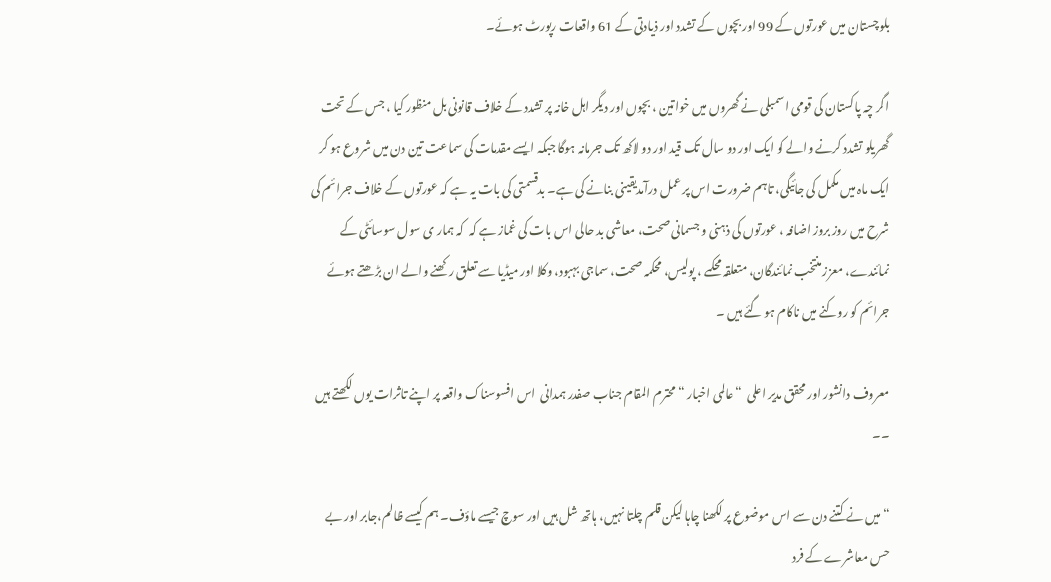بلوچستان میں عورتوں کے 99 اور بچوں کے تشدد اور ذیادتی کے 61 واقعات رپورٹ ہوئے۔

اگر چہ پاکستان کی قومی اسمبلی نے گھروں میں خواتین ، بچوں اور دیگر اہل خانہ پر تشدد کے خلاف قانونی بل منظور کیا ، جس کے تحت گھریلو تشدد کرنے والے کو ایک اور دو سال تک قید اور دو لاکھ تک جرمانہ ہوگا جبکہ ایسے مقدمات کی سماعت تین دن میں شروع ہو کر ایک ماہ میں مکمل کی جائیگی، تاہم ضرورت اس پر عمل درآمدیقینی بنانے کی ہے۔ بدقسمتی کی بات یہ ہے کہ عورتوں کے خلاف جرائم کی شرح میں روز بروز اضافہ ، عورتوں کی ذہنی و جسمانی صحت، معاشی بد حالی اس بات کی غماز ہے کہ  کہ ہمار ی سول سوسائٹی کے نمائندے، معزز منتخب نمائندگان، متعلقہ محکمے ، پولیس، محکمہ صحت، سماجی بہبود، وکلا اور میڈیا سے تعلق رکھنے والے ان بڑھتے ہوئے جرائم کو روکنے میں ناکام ہو گئے ہیں ۔

معروف دانشور اور محقق مدیر اعلی  “عالمی اخبار “ محترم المقام جناب صفدر ہمدانی  اس افسوسناک واقعہ پر اپنے تاثرات یوں لکھتے ہیں ۔۔

“ میں نے کتنے دن سے اس موضوع پر لکھنا چاہا لیکن قلم چلتا نہیں، ہاتھ شل ہیں اور سوچ جیسے ماؤف۔ ہم کیسے ظالم،جابر اور بے حس معاشرے کے فرد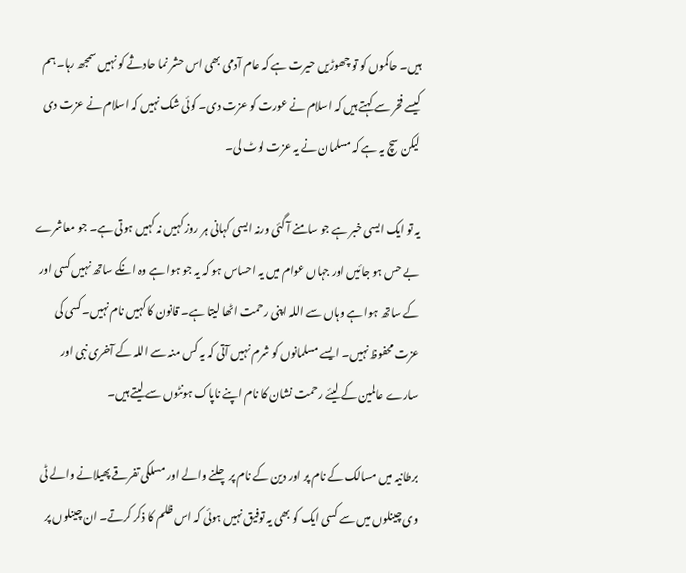ہیں۔ حاکموں کو تو چھوڑیں حیرت ہے کہ عام آدمی بھی اس حشر نما حادثے کو نہیں سمجھ رہا۔ ہم کیسے فخر سے کہتے ہیں کہ اسلام نے عورت کو عزت دی۔ کوئی شک نہیں کہ اسلام نے عزت دی لیکن سچ یہ ہے کہ مسلمان نے یہ عزت لوٹ لی۔

یہ تو ایک ایسی خبر ہے جو سامنے آ گئی ورنہ ایسی کہانی ہر روز کہیں نہ کہیں ہوتی ہے۔ جو معاشرے بے حس ہو جائیں اور جہاں عوام میں یہ احساس ہو کہ یہ جو ہوا ہے وہ انکے ساتھ نہیں کسی اور کے ساتھ ہوا ہے وہاں سے اللہ اپنی رحمت اٹھا لیتا ہے۔ قانون کا کہیں نام نہیں۔کسی کی عزت محفوظ نہیں۔ ایسے مسلمانوں کو شرم نہیں آتی کہ یہ کس منہ سے اللہ کے آخری نبی اور سارے عالمین کے لیئے رحمت نشان کا نام اپنے ناپاک ہونٹوں سے لیتے ہیں۔

برطانیہ میں مسالک کے نام پر اور دین کے نام پر چلنے والے اور مسلکی تفرقے پھیلانے والے ٹی وی چینلوں میں سے کسی ایک کو بھی یہ توفیق نہیں ہوئی کہ اس ظلم کا ذکر کرتے۔ ان چینلوں پر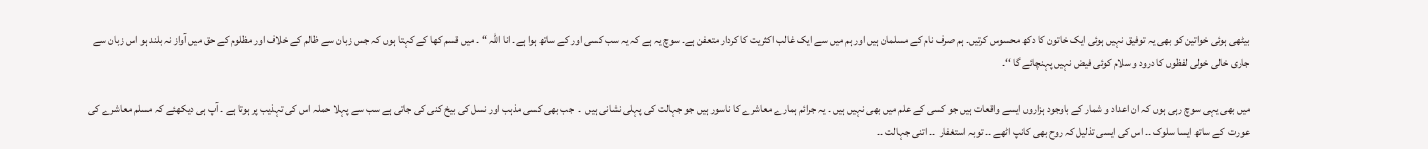بیٹھی ہوئی خواتین کو بھی یہ توفیق نہیں ہوئی ایک خاتون کا دکھ محسوس کرتیں۔ ہم صرف نام کے مسلمان ہیں اور ہم میں سے ایک غالب اکثریت کا کردار متعفن ہے۔ سوچ یہ ہے کہ یہ سب کسی اور کے ساتھ ہوا ہے۔ انا اللہ “ ۔ میں قسم کھا کے کہتا ہوں کہ جس زبان سے ظالم کے خلاف اور مظلوم کے حق میں آواز نہ بلند ہو اس زبان سے جاری خالی خولی لفظوں کا درود و سلام کوئی فیض نہیں پہنچائے گا ‘‘۔

میں بھی یہی سوچ رہی ہوں کہ ان اعداد و شمار کے باوجود ہزاروں ایسے واقعات ہیں جو کسی کے علم میں بھی نہیں ہیں ۔ یہ جرائم ہمارے معاشرے کا ناسور ہیں جو جہالت کی پہلی نشانی ہیں  ۔  جب بھی کسی مذہب اور نسل کی بیخ کنی کی جاتی ہے سب سے پہلا حملہ اس کی تہذیب پر ہوتا ہے ۔ آپ ہی دیکھئے کہ مسلم معاشرے کی عورت  کے ساتھ ایسا سلوک ۔۔ اس کی ایسی تذلیل کہ روح بھی کانپ اٹھے ۔۔ توبہ استغفار  ۔۔ اتنی جہالت ۔۔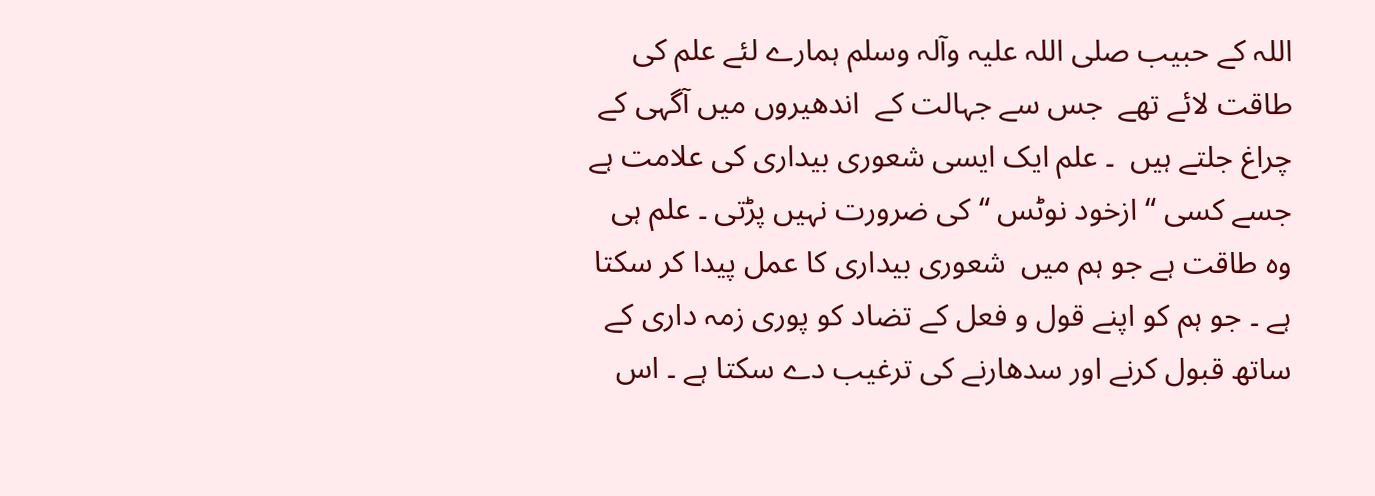اللہ کے حبیب صلی اللہ علیہ وآلہ وسلم ہمارے لئے علم کی طاقت لائے تھے  جس سے جہالت کے  اندھیروں میں آگہی کے چراغ جلتے ہیں  ۔ علم ایک ایسی شعوری بیداری کی علامت ہے جسے کسی “ ازخود نوٹس “ کی ضرورت نہیں پڑتی ۔ علم ہی وہ طاقت ہے جو ہم میں  شعوری بیداری کا عمل پیدا کر سکتا ہے ۔ جو ہم کو اپنے قول و فعل کے تضاد کو پوری زمہ داری کے ساتھ قبول کرنے اور سدھارنے کی ترغیب دے سکتا ہے ۔ اس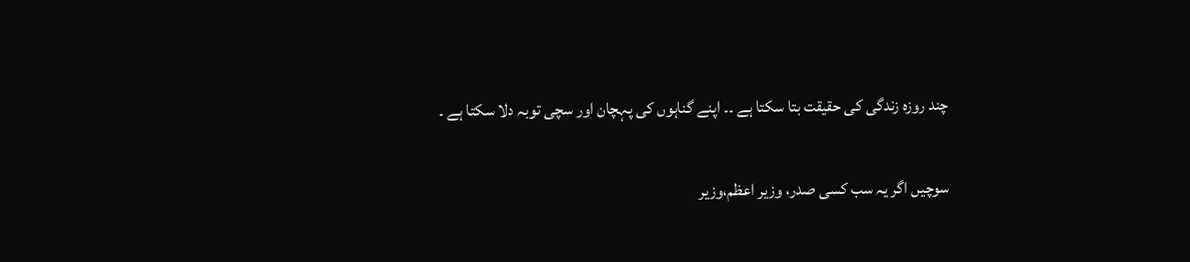چند روزہ زندگی کی حقیقت بتا سکتا ہے ۔۔ اپنے گناہوں کی پہچان اور سچی توبہ دلا سکتا ہے ۔

سوچیں اگر یہ سب کسی صدر، وزیر اعظم،وزیر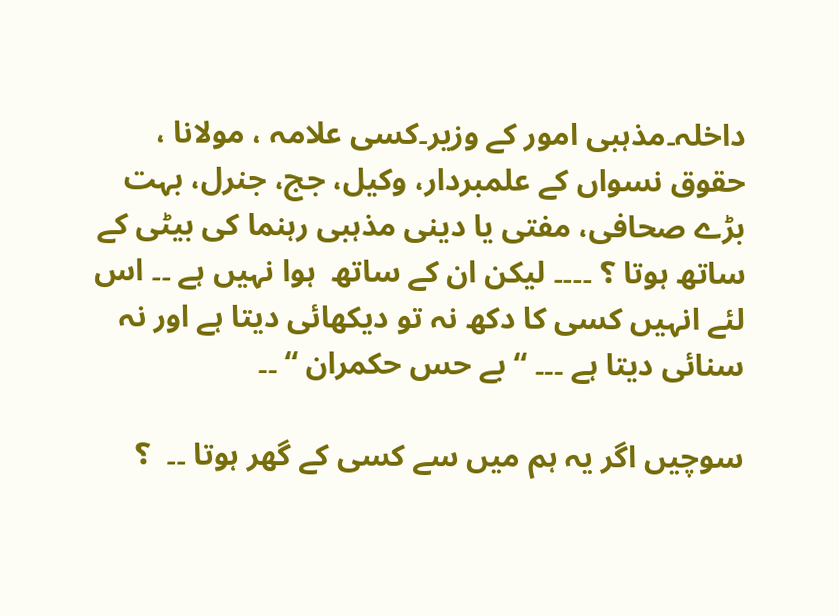داخلہ۔مذہبی امور کے وزیر۔کسی علامہ ، مولانا ، حقوق نسواں کے علمبردار، وکیل، جج، جنرل، بہت بڑے صحافی، مفتی یا دینی مذہبی رہنما کی بیٹی کے ساتھ ہوتا ؟ ۔۔۔۔ لیکن ان کے ساتھ  ہوا نہیں ہے ۔۔ اس لئے انہیں کسی کا دکھ نہ تو دیکھائی دیتا ہے اور نہ سنائی دیتا ہے ۔۔۔ “ بے حس حکمران “ ۔۔

سوچیں اگر یہ ہم میں سے کسی کے گھر ہوتا ۔۔  ؟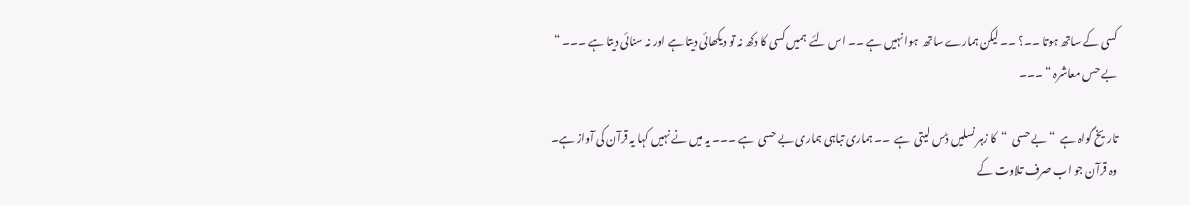کسی کے ساتھ ہوتا ۔۔؟ ۔۔ لیکن ہمارے ساتھ  ہوا نہیں ہے ۔۔ اس لئے  ہمیں کسی کا دکھ نہ تو دیکھائی دیتا ہے اور نہ سنائی دیتا ہے ۔۔۔ “ بے حس معاشرہ “ ۔۔۔

تاریخ گواہ ہے  “ بے حسی  “  کا زہر نسلیں ڈس لیتی  ہے  ۔۔ ہماری تباہی ہماری بے حسی  ہے ۔۔۔ یہ میں نے نہیں کہا یہ قرآن کی آواز ہے۔ وہ قرآن جو اب صرف تلاوت کے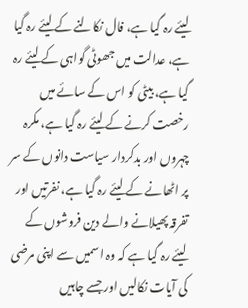لیئے رہ گیا ہے، فال نکالنے کے لیئے رہ گیا ہے، عدالت میں جھوٹی گواہی کے لیئے رہ گیا ہے، بیٹی کو اس کے سائے میں رخصت کرنے کے لیئے رہ گیا ہے، مکرہ چہروں اور بدکردار سیاست دانوں کے سر پر اٹھانے کے لیئے رہ گیا ہے، نفرتیں اور تفرقہ پھیلانے والے دین فروشوں کے لیئے رہ گیا ہے کہ وہ اسمیں سے اپنی مرضی کی آیات نکالیں اور جسے چاہیں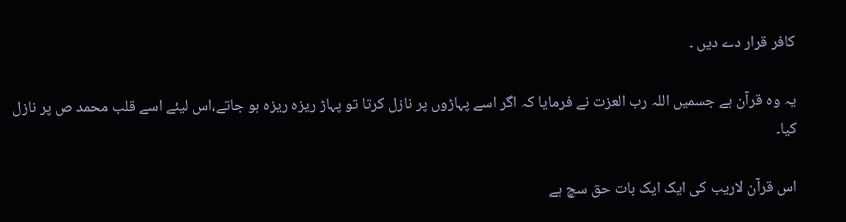کافر قرار دے دیں ۔

یہ وہ قرآن ہے جسمیں اللہ رب العزت نے فرمایا کہ اگر اسے پہاڑوں پر نازل کرتا تو پہاڑ ریزہ ریزہ ہو جاتے،اس لیئے اسے قلب محمد ص پر نازل کیا۔

اس قرآن لاریب کی ایک ایک بات حق سچ ہے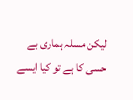لیکن مسلہ ہماری بے حسی کا ہے تو کیا ایسے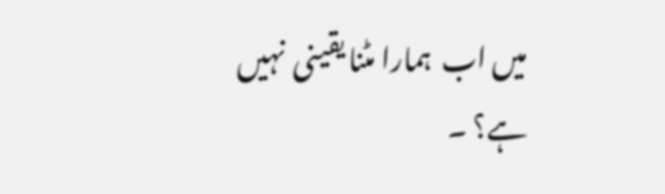میں اب  ہمارا مٹنا یقینی  نہیں ہے؟ ۔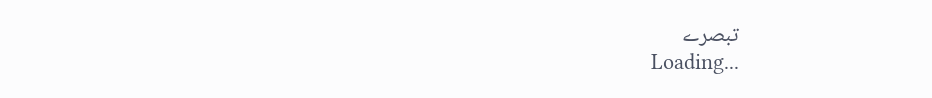تبصرے
Loading...